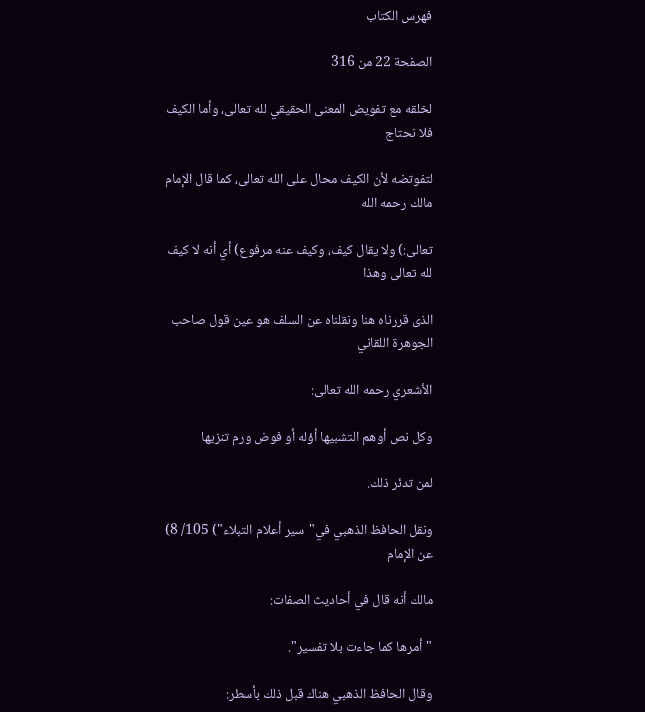فهرس الكتاب

الصفحة 22 من 316

لخلقه مع تفويض المعنى الحقيقي لله تعالى، وأما الكيف فلا نحتاج

لتفوتضه لأن الكيف محال على الله تعالى، كما قال الإمام مالك رحمه الله

تعالى:) ولا يقال كيف، وكيف عنه مرفوع) أي أنه لا كيف لله تعالى وهذا

الذى قررناه هنا ونقلناه عن السلف هو عين قول صاحب الجوهرة اللقاني

الأشعري رحمه الله تعالى:

وكل نص أوهم التشبيها أؤله أو فوض ورم تنزيها

لمن تدئر ذلك.

ونقل الحافظ الذهبي في"سير أعلام التبلاء") 105/ 8) عن الإمام

مالك أنه قال في أحاديث الصفات:

"أمرها كما جاءت بلا تفسير".

وقال الحافظ الذهبي هناك قبل ذلك بأسطر: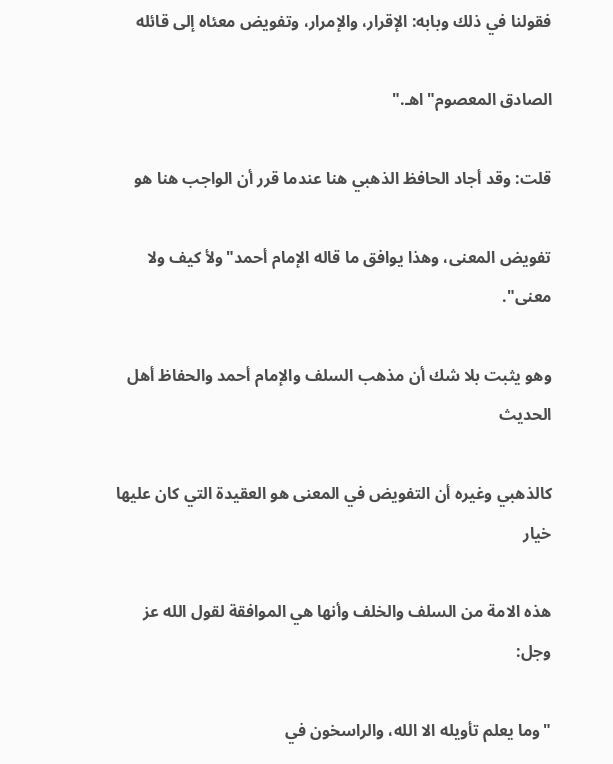فقولنا في ذلك وبابه: الإقرار، والإمرار، وتفويض معئاه إلى قائله

الصادق المعصوم"اهـ."

قلت: وقد أجاد الحافظ الذهبي هنا عندما قرر أن الواجب هنا هو

تفويض المعنى، وهذا يوافق ما قاله الإمام أحمد"ولأ كيف ولا معنى".

وهو يثبت بلا شك أن مذهب السلف والإمام أحمد والحفاظ أهل الحديث

كالذهبي وغيره أن التفويض في المعنى هو العقيدة التي كان عليها خيار

هذه الامة من السلف والخلف وأنها هي الموافقة لقول الله عز وجل:

"وما يعلم تأويله الا الله، والراسخون في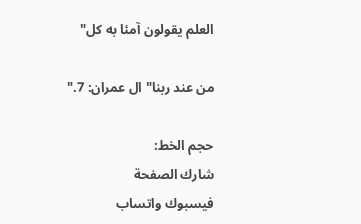العلم يقولون آمئا به كل"

من عند ربنا"ال عمران: 7."

حجم الخط:
شارك الصفحة
فيسبوك واتساب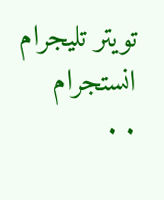تويتر تليجرام انستجرام
. .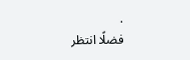.
فضلًا انتظر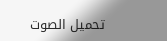تحميل الصوت